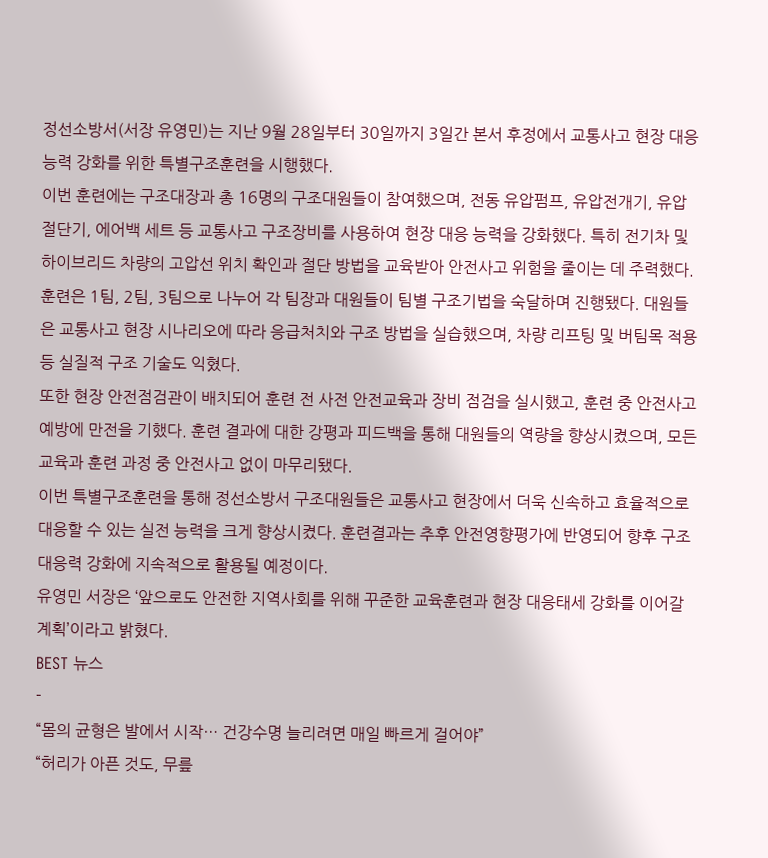정선소방서(서장 유영민)는 지난 9월 28일부터 30일까지 3일간 본서 후정에서 교통사고 현장 대응능력 강화를 위한 특별구조훈련을 시행했다.
이번 훈련에는 구조대장과 총 16명의 구조대원들이 참여했으며, 전동 유압펌프, 유압전개기, 유압절단기, 에어백 세트 등 교통사고 구조장비를 사용하여 현장 대응 능력을 강화했다. 특히 전기차 및 하이브리드 차량의 고압선 위치 확인과 절단 방법을 교육받아 안전사고 위험을 줄이는 데 주력했다.
훈련은 1팀, 2팀, 3팀으로 나누어 각 팀장과 대원들이 팀별 구조기법을 숙달하며 진행됐다. 대원들은 교통사고 현장 시나리오에 따라 응급처치와 구조 방법을 실습했으며, 차량 리프팅 및 버팀목 적용 등 실질적 구조 기술도 익혔다.
또한 현장 안전점검관이 배치되어 훈련 전 사전 안전교육과 장비 점검을 실시했고, 훈련 중 안전사고 예방에 만전을 기했다. 훈련 결과에 대한 강평과 피드백을 통해 대원들의 역량을 향상시켰으며, 모든 교육과 훈련 과정 중 안전사고 없이 마무리됐다.
이번 특별구조훈련을 통해 정선소방서 구조대원들은 교통사고 현장에서 더욱 신속하고 효율적으로 대응할 수 있는 실전 능력을 크게 향상시켰다. 훈련결과는 추후 안전영향평가에 반영되어 향후 구조 대응력 강화에 지속적으로 활용될 예정이다.
유영민 서장은 ‘앞으로도 안전한 지역사회를 위해 꾸준한 교육훈련과 현장 대응태세 강화를 이어갈 계획’이라고 밝혔다.
BEST 뉴스
-
“몸의 균형은 발에서 시작… 건강수명 늘리려면 매일 빠르게 걸어야”
“허리가 아픈 것도, 무릎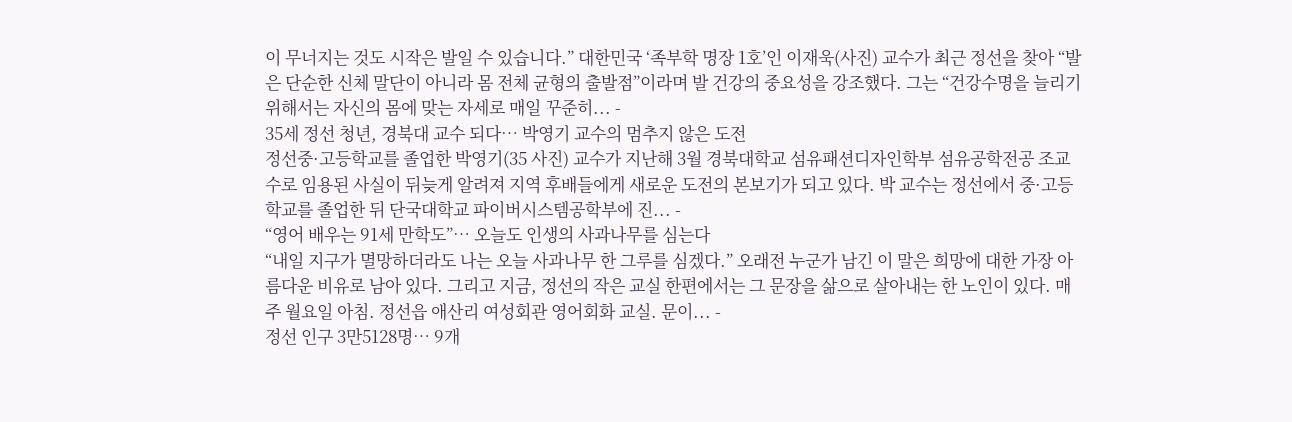이 무너지는 것도 시작은 발일 수 있습니다.” 대한민국 ‘족부학 명장 1호’인 이재욱(사진) 교수가 최근 정선을 찾아 “발은 단순한 신체 말단이 아니라 몸 전체 균형의 출발점”이라며 발 건강의 중요성을 강조했다. 그는 “건강수명을 늘리기 위해서는 자신의 몸에 맞는 자세로 매일 꾸준히... -
35세 정선 청년, 경북대 교수 되다… 박영기 교수의 멈추지 않은 도전
정선중·고등학교를 졸업한 박영기(35 사진) 교수가 지난해 3월 경북대학교 섬유패션디자인학부 섬유공학전공 조교수로 임용된 사실이 뒤늦게 알려져 지역 후배들에게 새로운 도전의 본보기가 되고 있다. 박 교수는 정선에서 중·고등학교를 졸업한 뒤 단국대학교 파이버시스템공학부에 진... -
“영어 배우는 91세 만학도”… 오늘도 인생의 사과나무를 심는다
“내일 지구가 멸망하더라도 나는 오늘 사과나무 한 그루를 심겠다.” 오래전 누군가 남긴 이 말은 희망에 대한 가장 아름다운 비유로 남아 있다. 그리고 지금, 정선의 작은 교실 한편에서는 그 문장을 삶으로 살아내는 한 노인이 있다. 매주 월요일 아침. 정선읍 애산리 여성회관 영어회화 교실. 문이... -
정선 인구 3만5128명… 9개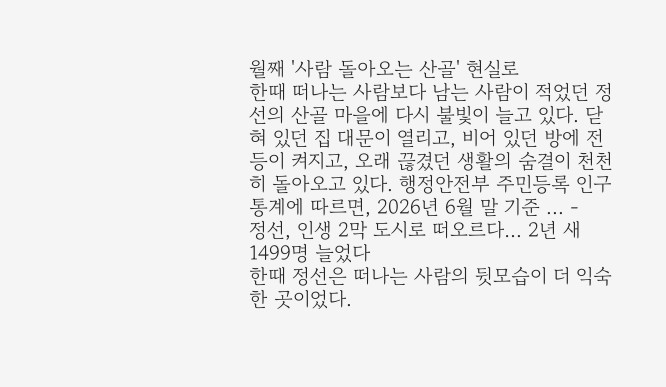월째 '사람 돌아오는 산골' 현실로
한때 떠나는 사람보다 남는 사람이 적었던 정선의 산골 마을에 다시 불빛이 늘고 있다. 닫혀 있던 집 대문이 열리고, 비어 있던 방에 전등이 켜지고, 오래 끊겼던 생활의 숨결이 천천히 돌아오고 있다. 행정안전부 주민등록 인구통계에 따르면, 2026년 6월 말 기준 ... -
정선, 인생 2막 도시로 떠오르다… 2년 새 1499명 늘었다
한때 정선은 떠나는 사람의 뒷모습이 더 익숙한 곳이었다.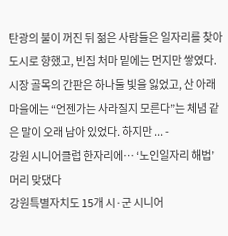탄광의 불이 꺼진 뒤 젊은 사람들은 일자리를 찾아 도시로 향했고, 빈집 처마 밑에는 먼지만 쌓였다. 시장 골목의 간판은 하나둘 빛을 잃었고, 산 아래 마을에는 “언젠가는 사라질지 모른다”는 체념 같은 말이 오래 남아 있었다. 하지만 ... -
강원 시니어클럽 한자리에… ‘노인일자리 해법’ 머리 맞댔다
강원특별자치도 15개 시·군 시니어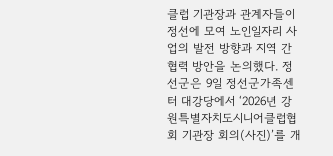클럽 기관장과 관계자들이 정선에 모여 노인일자리 사업의 발전 방향과 지역 간 협력 방안을 논의했다. 정선군은 9일 정선군가족센터 대강당에서 ‘2026년 강원특별자치도시니어클럽협회 기관장 회의(사진)’를 개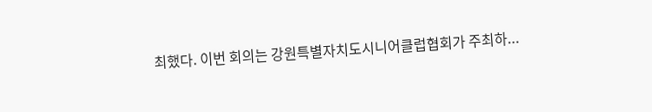최했다. 이번 회의는 강원특별자치도시니어클럽협회가 주최하...